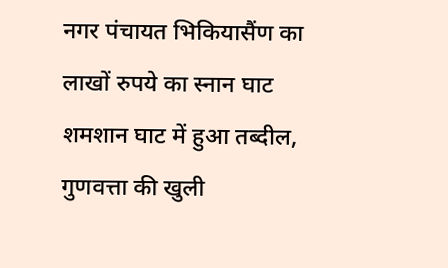नगर पंचायत भिकियासैंण का लाखों रुपये का स्नान घाट शमशान घाट में हुआ तब्दील, गुणवत्ता की खुली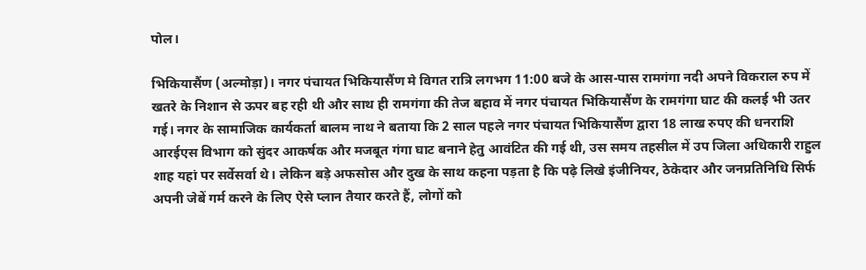पोल।

भिकियासैंण (अल्मोड़ा)। नगर पंचायत भिकियासैंण मे विगत रात्रि लगभग 11:00 बजे के आस-पास रामगंगा नदी अपने विकराल रुप में खतरे के निशान से ऊपर बह रही थी और साथ ही रामगंगा की तेज बहाव में नगर पंचायत भिकियासैंण के रामगंगा घाट की कलई भी उतर गई। नगर के सामाजिक कार्यकर्ता बालम नाथ ने बताया कि 2 साल पहले नगर पंचायत भिकियासैंण द्वारा 18 लाख रुपए की धनराशि आरईएस विभाग को सुंदर आकर्षक और मजबूत गंगा घाट बनाने हेतु आवंटित की गई थी, उस समय तहसील में उप जिला अधिकारी राहुल शाह यहां पर सर्वेसर्वा थे। लेकिन बड़े अफसोस और दुख के साथ कहना पड़ता है कि पढ़े लिखे इंजीनियर, ठेकेदार और जनप्रतिनिधि सिर्फ अपनी जेबें गर्म करने के लिए ऐसे प्लान तैयार करते हैं, लोगों को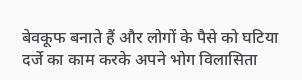बेवकूफ बनाते हैं और लोगों के पैसे को घटिया दर्जे का काम करके अपने भोग विलासिता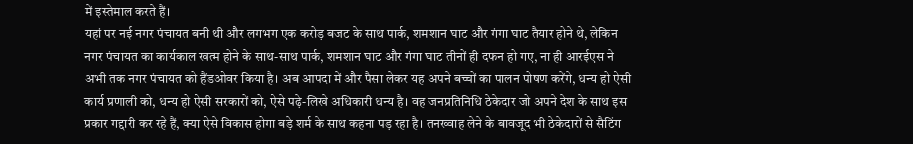में इस्तेमाल करते हैं।
यहां पर नई नगर पंचायत बनी थी और लगभग एक करोड़ बजट के साथ पार्क, शमशान घाट और गंगा घाट तैयार होने थे, लेकिन नगर पंचायत का कार्यकाल खत्म होने के साथ-साथ पार्क, शमशान घाट और गंगा घाट तीनों ही दफन हो गए, ना ही आरईएस ने अभी तक नगर पंचायत को हैंडओवर किया है। अब आपदा में और पैसा लेकर यह अपने बच्चों का पालन पोषण करेंगे, धन्य हो ऐसी कार्य प्रणाली को, धन्य हो ऐसी सरकारों को, ऐसे पढ़े-लिखे अधिकारी धन्य है। वह जनप्रतिनिधि ठेकेदार जो अपने देश के साथ इस प्रकार गद्दारी कर रहे हैं, क्या ऐसे विकास होगा बड़े शर्म के साथ कहना पड़ रहा है। तनख्वाह लेने के बावजूद भी ठेकेदारों से सैटिंग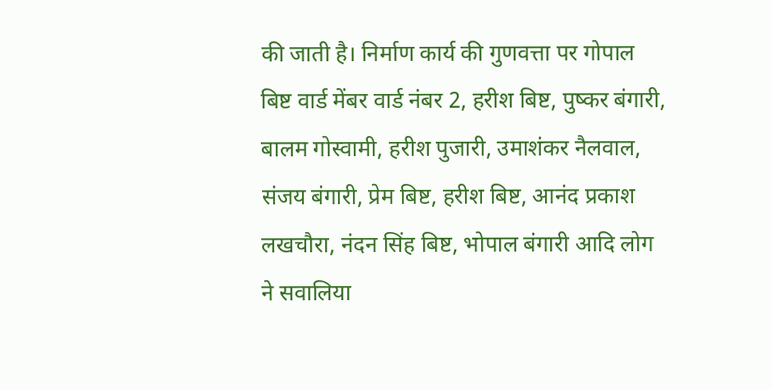की जाती है। निर्माण कार्य की गुणवत्ता पर गोपाल बिष्ट वार्ड मेंबर वार्ड नंबर 2, हरीश बिष्ट, पुष्कर बंगारी, बालम गोस्वामी, हरीश पुजारी, उमाशंकर नैलवाल, संजय बंगारी, प्रेम बिष्ट, हरीश बिष्ट, आनंद प्रकाश लखचौरा, नंदन सिंह बिष्ट, भोपाल बंगारी आदि लोग ने सवालिया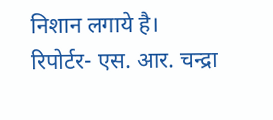निशान लगाये है।
रिपोर्टर- एस. आर. चन्द्रा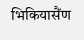भिकियासैंण